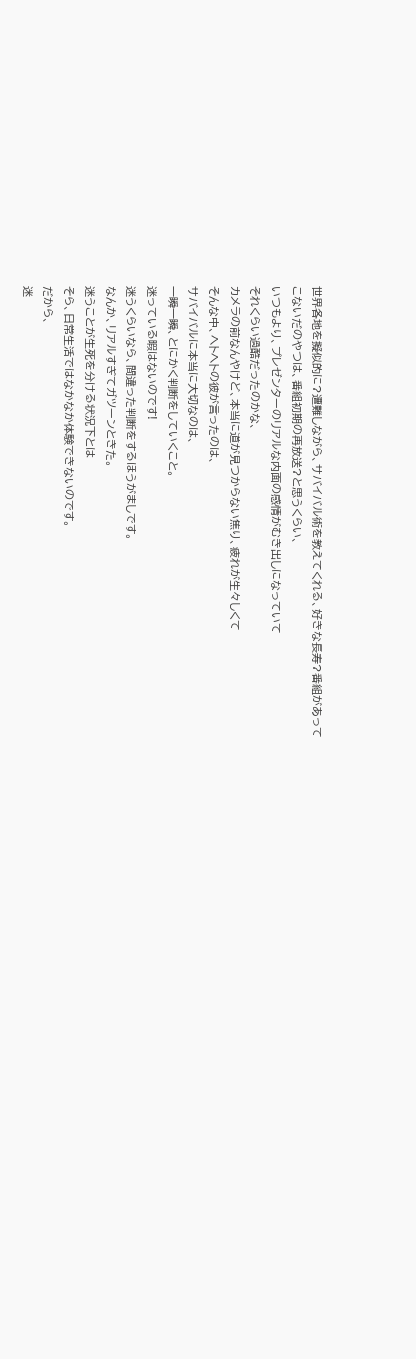世界各地を擬似的に?遭難しながら、サバイバル術を教えてくれる、好きな長寿?番組があって
こないだのやつは、番組初期の再放送?と思うくらい、
いつもより、プレゼンターのリアルな内面の感情がむき出しになっていて
それくらい過酷だったのかな、
カメラの前なんやけど、本当に道が見つからない焦り、疲れが生々しくて
そんな中、ヘトヘトの彼が言ったのは、
サバイバルに本当に大切なのは、
一瞬一瞬、とにかく判断をしていくこと。
迷っている暇はないのです!
迷うくらいなら、間違った判断をするほうがましです。
なんか、リアルすぎてガツーンときた。
迷うことが生死を分ける状況下とは
そら、日常生活ではなかなか体験できないのです。
だから、
迷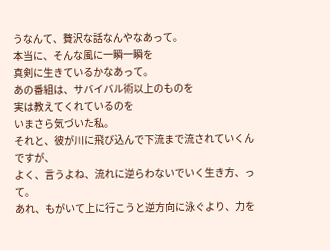うなんて、贅沢な話なんやなあって。
本当に、そんな風に一瞬一瞬を
真剣に生きているかなあって。
あの番組は、サバイバル術以上のものを
実は教えてくれているのを
いまさら気づいた私。
それと、彼が川に飛び込んで下流まで流されていくんですが、
よく、言うよね、流れに逆らわないでいく生き方、って。
あれ、もがいて上に行こうと逆方向に泳ぐより、力を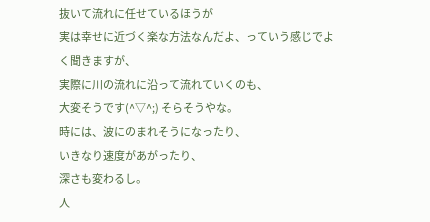抜いて流れに任せているほうが
実は幸せに近づく楽な方法なんだよ、っていう感じでよく聞きますが、
実際に川の流れに沿って流れていくのも、
大変そうです(^▽^;) そらそうやな。
時には、波にのまれそうになったり、
いきなり速度があがったり、
深さも変わるし。
人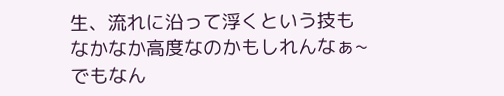生、流れに沿って浮くという技も
なかなか高度なのかもしれんなぁ~
でもなん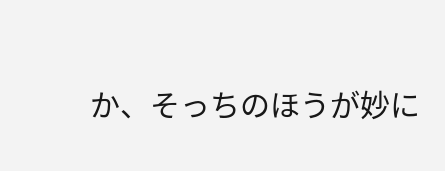か、そっちのほうが妙に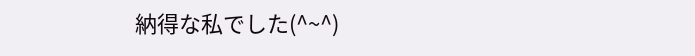納得な私でした(^~^)